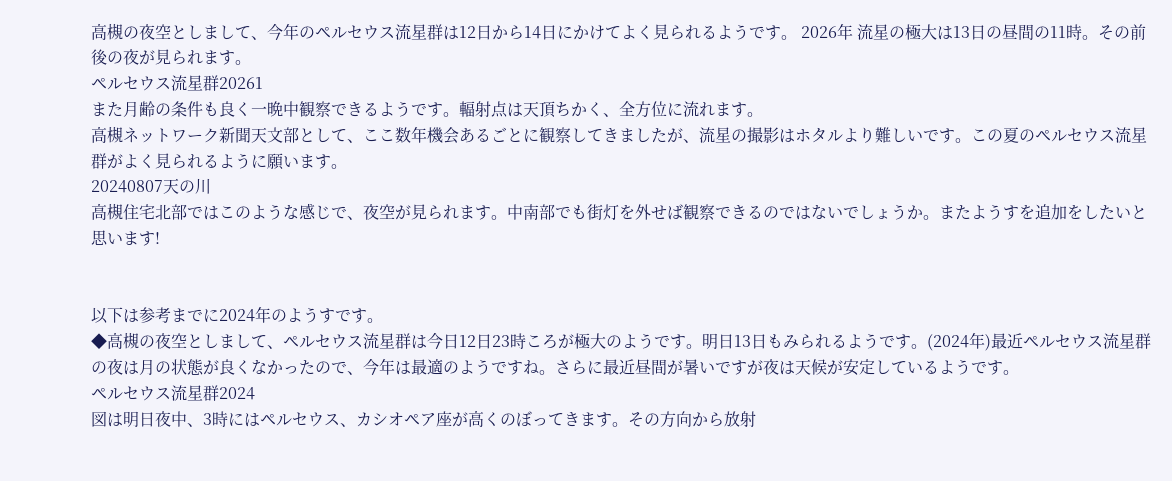高槻の夜空としまして、今年のペルセウス流星群は12日から14日にかけてよく見られるようです。 2026年 流星の極大は13日の昼間の11時。その前後の夜が見られます。
ペルセウス流星群20261
また月齢の条件も良く一晩中観察できるようです。輻射点は天頂ちかく、全方位に流れます。
高槻ネットワーク新聞天文部として、ここ数年機会あるごとに観察してきましたが、流星の撮影はホタルより難しいです。この夏のペルセウス流星群がよく見られるように願います。
20240807天の川
高槻住宅北部ではこのような感じで、夜空が見られます。中南部でも街灯を外せば観察できるのではないでしょうか。またようすを追加をしたいと思います!


以下は参考までに2024年のようすです。
◆高槻の夜空としまして、ペルセウス流星群は今日12日23時ころが極大のようです。明日13日もみられるようです。(2024年)最近ペルセウス流星群の夜は月の状態が良くなかったので、今年は最適のようですね。さらに最近昼間が暑いですが夜は天候が安定しているようです。
ペルセウス流星群2024
図は明日夜中、3時にはペルセウス、カシオペア座が高くのぼってきます。その方向から放射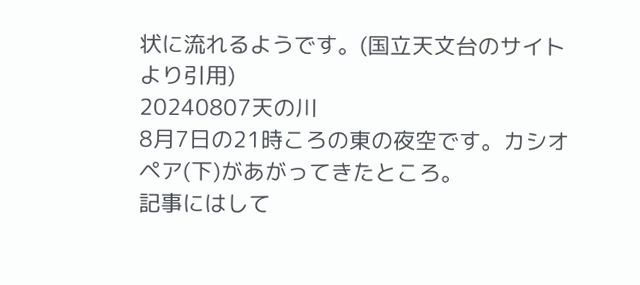状に流れるようです。(国立天文台のサイトより引用)
20240807天の川
8月7日の21時ころの東の夜空です。カシオペア(下)があがってきたところ。
記事にはして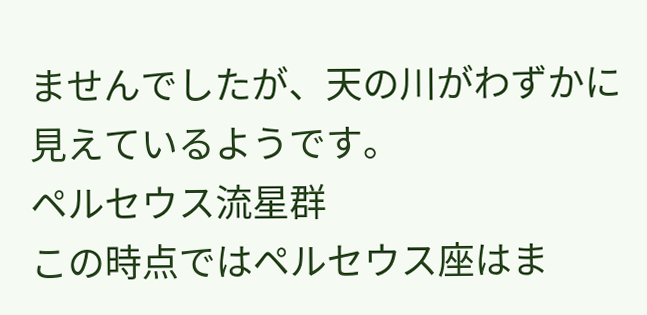ませんでしたが、天の川がわずかに見えているようです。
ペルセウス流星群
この時点ではペルセウス座はま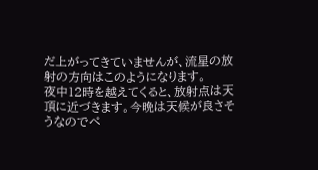だ上がってきていませんが、流星の放射の方向はこのようになります。
夜中12時を越えてくると、放射点は天頂に近づきます。今晩は天候が良さそうなのでペ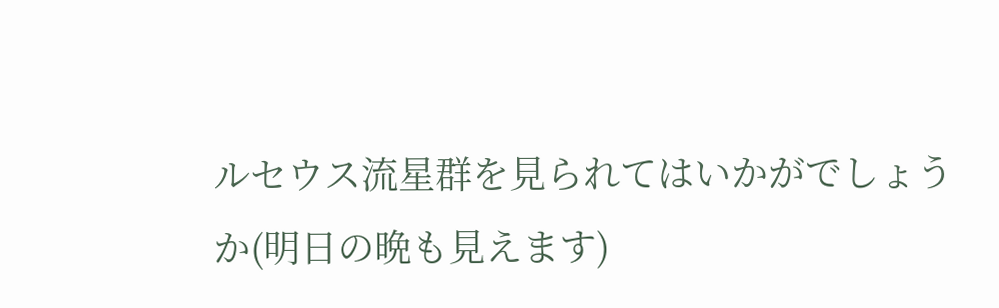ルセウス流星群を見られてはいかがでしょうか(明日の晩も見えます)